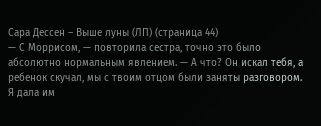Сара Дессен – Выше луны (ЛП) (страница 44)
— С Моррисом, — повторила сестра, точно это было абсолютно нормальным явлением. — А что? Он искал тебя, а ребенок скучал, мы с твоим отцом были заняты разговором. Я дала им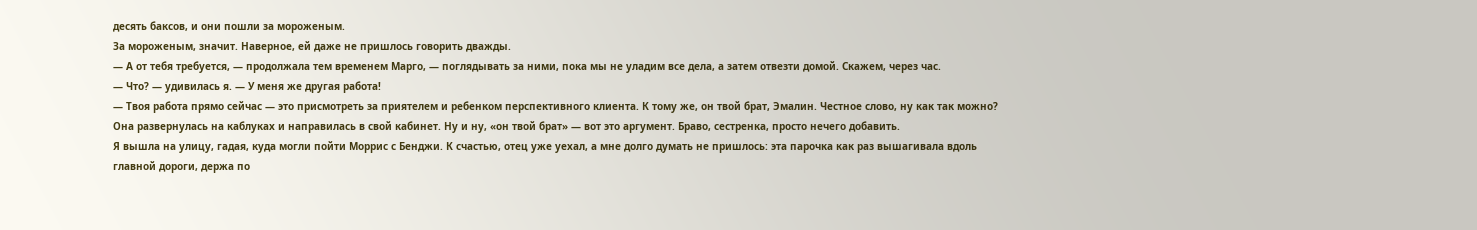десять баксов, и они пошли за мороженым.
За мороженым, значит. Наверное, ей даже не пришлось говорить дважды.
— А от тебя требуется, — продолжала тем временем Марго, — поглядывать за ними, пока мы не уладим все дела, а затем отвезти домой. Скажем, через час.
— Что? — удивилась я. — У меня же другая работа!
— Твоя работа прямо сейчас — это присмотреть за приятелем и ребенком перспективного клиента. К тому же, он твой брат, Эмалин. Честное слово, ну как так можно?
Она развернулась на каблуках и направилась в свой кабинет. Ну и ну, «он твой брат» — вот это аргумент. Браво, сестренка, просто нечего добавить.
Я вышла на улицу, гадая, куда могли пойти Моррис с Бенджи. К счастью, отец уже уехал, а мне долго думать не пришлось: эта парочка как раз вышагивала вдоль главной дороги, держа по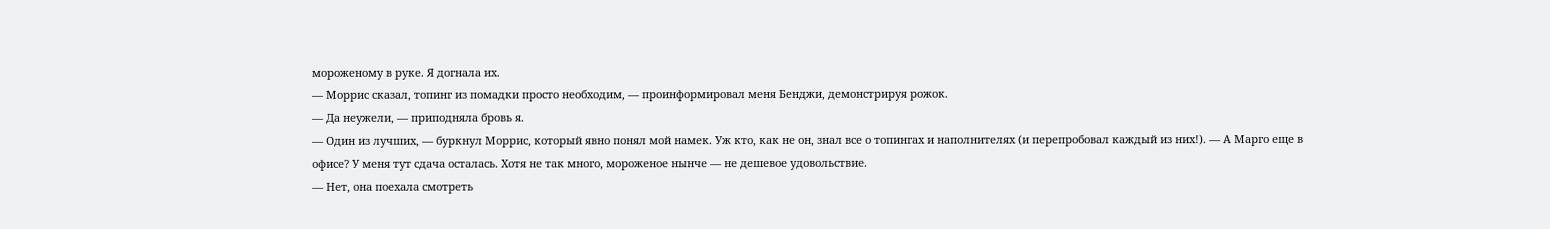мороженому в руке. Я догнала их.
— Моррис сказал, топинг из помадки просто необходим, — проинформировал меня Бенджи, демонстрируя рожок.
— Да неужели, — приподняла бровь я.
— Один из лучших, — буркнул Моррис, который явно понял мой намек. Уж кто, как не он, знал все о топингах и наполнителях (и перепробовал каждый из них!). — А Марго еще в офисе? У меня тут сдача осталась. Хотя не так много, мороженое нынче — не дешевое удовольствие.
— Нет, она поехала смотреть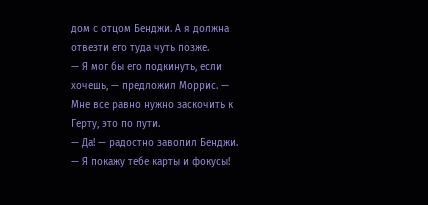дом с отцом Бенджи. А я должна отвезти его туда чуть позже.
— Я мог бы его подкинуть, если хочешь, — предложил Моррис. — Мне все равно нужно заскочить к Герту, это по пути.
— Да! — радостно завопил Бенджи. — Я покажу тебе карты и фокусы!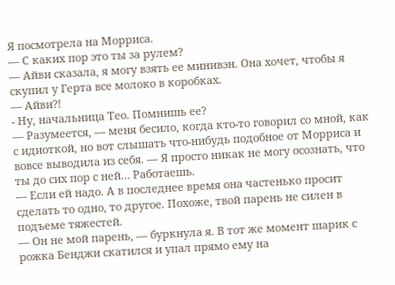Я посмотрела на Морриса.
— С каких пор это ты за рулем?
— Айви сказала, я могу взять ее минивэн. Она хочет, чтобы я скупил у Герта все молоко в коробках.
— Айви?!
- Ну, начальница Тео. Помнишь ее?
— Разумеется, — меня бесило, когда кто-то говорил со мной, как с идиоткой, но вот слышать что-нибудь подобное от Морриса и вовсе выводила из себя. — Я просто никак не могу осознать, что ты до сих пор с ней… Работаешь.
— Если ей надо. А в последнее время она частенько просит сделать то одно, то другое. Похоже, твой парень не силен в подъеме тяжестей.
— Он не мой парень, — буркнула я. В тот же момент шарик с рожка Бенджи скатился и упал прямо ему на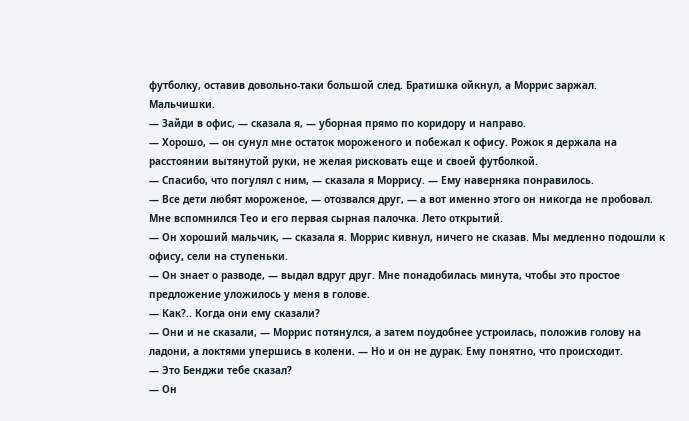футболку, оставив довольно-таки большой след. Братишка ойкнул, а Моррис заржал. Мальчишки.
— Зайди в офис, — сказала я, — уборная прямо по коридору и направо.
— Хорошо, — он сунул мне остаток мороженого и побежал к офису. Рожок я держала на расстоянии вытянутой руки, не желая рисковать еще и своей футболкой.
— Спасибо, что погулял с ним, — сказала я Моррису. — Ему наверняка понравилось.
— Все дети любят мороженое, — отозвался друг, — а вот именно этого он никогда не пробовал.
Мне вспомнился Тео и его первая сырная палочка. Лето открытий.
— Он хороший мальчик, — сказала я. Моррис кивнул, ничего не сказав. Мы медленно подошли к офису, сели на ступеньки.
— Он знает о разводе, — выдал вдруг друг. Мне понадобилась минута, чтобы это простое предложение уложилось у меня в голове.
— Как?.. Когда они ему сказали?
— Они и не сказали, — Моррис потянулся, а затем поудобнее устроилась, положив голову на ладони, а локтями упершись в колени. — Но и он не дурак. Ему понятно, что происходит.
— Это Бенджи тебе сказал?
— Он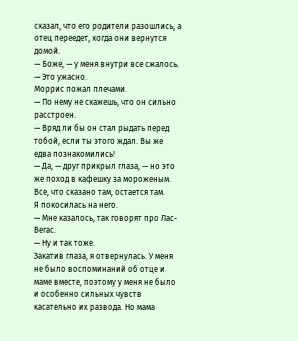сказал, что его родители разошлись, а отец переедет, когда они вернутся домой.
— Боже, — у меня внутри все сжалось. — Это ужасно.
Моррис пожал плечами.
— По нему не скажешь, что он сильно расстроен.
— Вряд ли бы он стал рыдать перед тобой, если ты этого ждал. Вы же едва познакомились!
— Да, — друг прикрыл глаза, — но это же поход в кафешку за мороженым. Все, что сказано там, остается там.
Я покосилась на него.
— Мне казалось, так говорят про Лас-Вегас.
— Ну и так тоже.
Закатив глаза, я отвернулась. У меня не было воспоминаний об отце и маме вместе, поэтому у меня не было и особенно сильных чувств касательно их развода. Но мама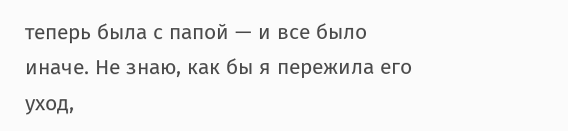теперь была с папой — и все было иначе. Не знаю, как бы я пережила его уход,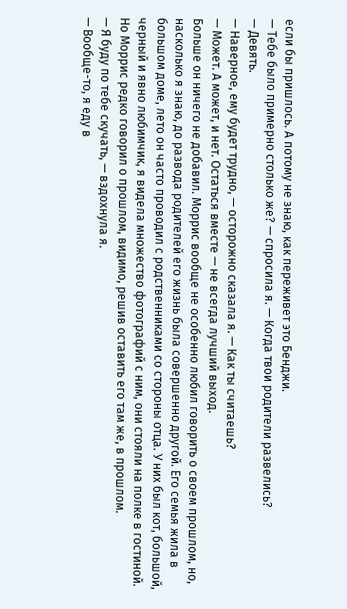если бы пришлось. А потому не знаю, как переживет это Бенджи.
— Тебе было примерно столько же? — спросила я. — Когда твои родители развелись?
— Девять.
— Наверное, ему будет трудно, — осторожно сказала я. — Как ты считаешь?
— Может. А может, и нет. Остаться вместе — не всегда лучший выход.
Больше он ничего не добавил. Моррис вообще не особенно любил говорить о своем прошлом, но, насколько я знаю, до развода родителей его жизнь была совершенно другой. Его семья жила в большом доме, лето он часто проводил с родственниками со стороны отца. У них был кот, большой, черный и явно любимчик, я видела множество фотографий с ним, они стояли на полке в гостиной. Но Моррис редко говорил о прошлом, видимо, решив оставить его там же, в прошлом.
— Я буду по тебе скучать, — вздохнула я.
— Вообще-то, я еду в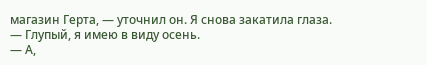магазин Герта, — уточнил он. Я снова закатила глаза.
— Глупый, я имею в виду осень.
— А,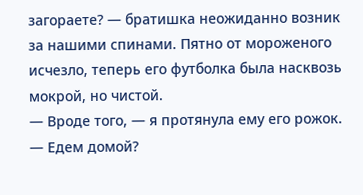загораете? — братишка неожиданно возник за нашими спинами. Пятно от мороженого исчезло, теперь его футболка была насквозь мокрой, но чистой.
— Вроде того, — я протянула ему его рожок. — Едем домой?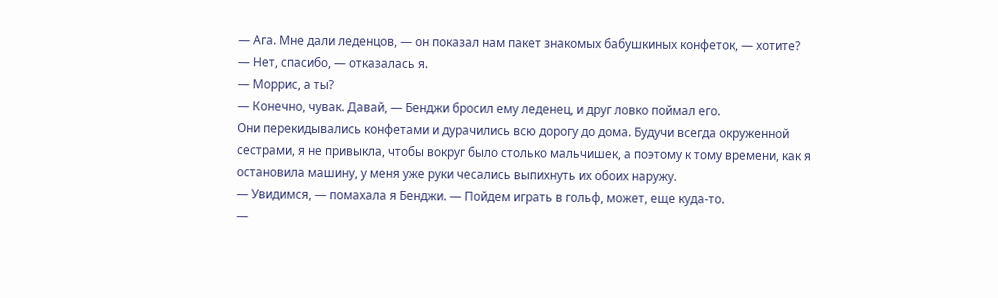— Ага. Мне дали леденцов, — он показал нам пакет знакомых бабушкиных конфеток, — хотите?
— Нет, спасибо, — отказалась я.
— Моррис, а ты?
— Конечно, чувак. Давай, — Бенджи бросил ему леденец, и друг ловко поймал его.
Они перекидывались конфетами и дурачились всю дорогу до дома. Будучи всегда окруженной сестрами, я не привыкла, чтобы вокруг было столько мальчишек, а поэтому к тому времени, как я остановила машину, у меня уже руки чесались выпихнуть их обоих наружу.
— Увидимся, — помахала я Бенджи. — Пойдем играть в гольф, может, еще куда-то.
—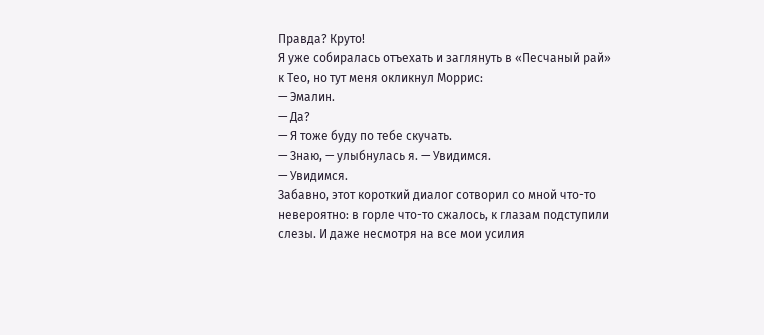Правда? Круто!
Я уже собиралась отъехать и заглянуть в «Песчаный рай» к Тео, но тут меня окликнул Моррис:
— Эмалин.
— Да?
— Я тоже буду по тебе скучать.
— Знаю, — улыбнулась я. — Увидимся.
— Увидимся.
Забавно, этот короткий диалог сотворил со мной что-то невероятно: в горле что-то сжалось, к глазам подступили слезы. И даже несмотря на все мои усилия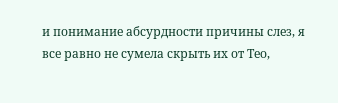и понимание абсурдности причины слез, я все равно не сумела скрыть их от Тео,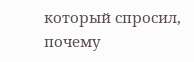который спросил, почему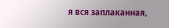я вся заплаканная,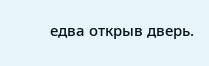едва открыв дверь.